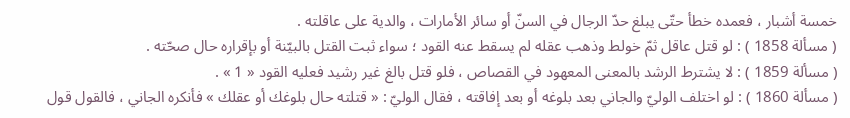خمسة أشبار ، فعمده خطأ حتّى يبلغ حدّ الرجال في السنّ أو سائر الأمارات ، والدية على عاقلته .
( مسألة 1858 ) : لو قتل عاقل ثمّ خولط وذهب عقله لم يسقط عنه القود ؛ سواء ثبت القتل بالبيّنة أو بإقراره حال صحّته .
( مسألة 1859 ) : لا يشترط الرشد بالمعنى المعهود في القصاص ، فلو قتل بالغ غير رشيد فعليه القود « 1 » .
( مسألة 1860 ) : لو اختلف الوليّ والجاني بعد بلوغه أو بعد إفاقته ، فقال الوليّ : « قتلته حال بلوغك أو عقلك » فأنكره الجاني ، فالقول قول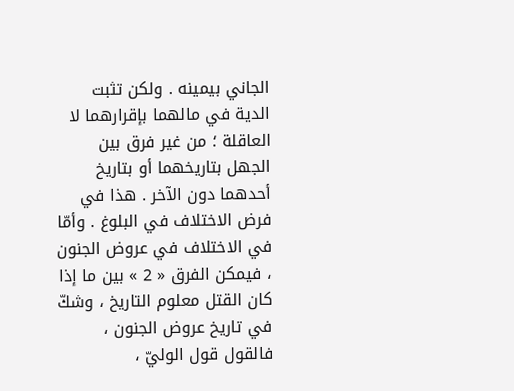الجاني بيمينه . ولكن تثبت الدية في مالهما بإقرارهما لا العاقلة ؛ من غير فرق بين الجهل بتاريخهما أو بتاريخ أحدهما دون الآخر . هذا في فرض الاختلاف في البلوغ . وأمّا في الاختلاف في عروض الجنون ، فيمكن الفرق « 2 » بين ما إذا كان القتل معلوم التاريخ ، وشكّ في تاريخ عروض الجنون ، فالقول قول الوليّ ،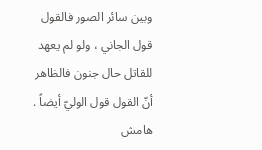وبين سائر الصور فالقول قول الجاني ، ولو لم يعهد للقاتل حال جنون فالظاهر أنّ القول قول الوليّ أيضاً .
هامش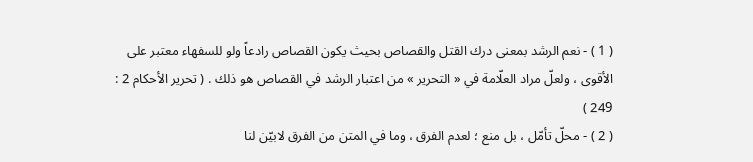( 1 ) - نعم الرشد بمعنى درك القتل والقصاص بحيث يكون القصاص رادعاً ولو للسفهاء معتبر على الأقوى ، ولعلّ مراد العلّامة في « التحرير » من اعتبار الرشد في القصاص هو ذلك . ( تحرير الأحكام 2 : 249 )
( 2 ) - محلّ تأمّل ، بل منع ؛ لعدم الفرق ، وما في المتن من الفرق لابيّن لنا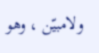ولامبيّن ، وهو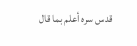قدس سره أعلم بما قال